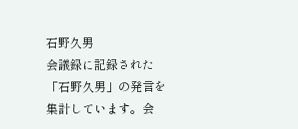石野久男
会議録に記録された「石野久男」の発言を集計しています。会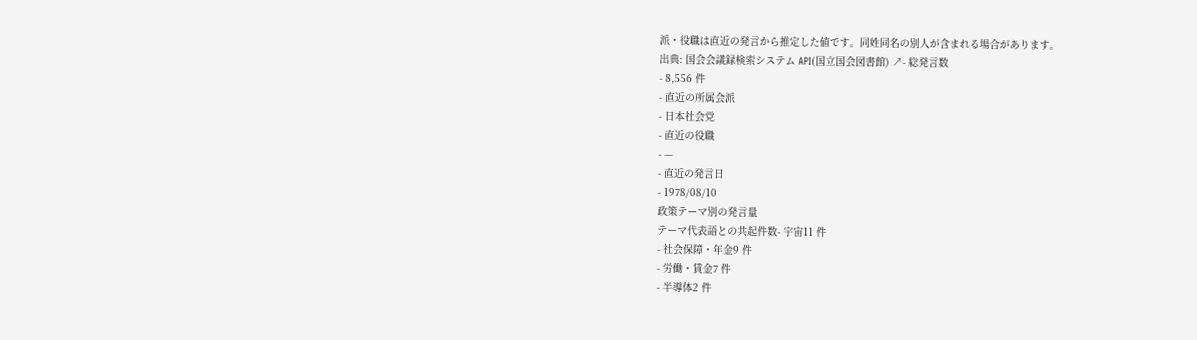派・役職は直近の発言から推定した値です。同姓同名の別人が含まれる場合があります。
出典: 国会会議録検索システム API(国立国会図書館) ↗- 総発言数
- 8,556 件
- 直近の所属会派
- 日本社会党
- 直近の役職
- —
- 直近の発言日
- 1978/08/10
政策テーマ別の発言量
テーマ代表語との共起件数- 宇宙11 件
- 社会保障・年金9 件
- 労働・賃金7 件
- 半導体2 件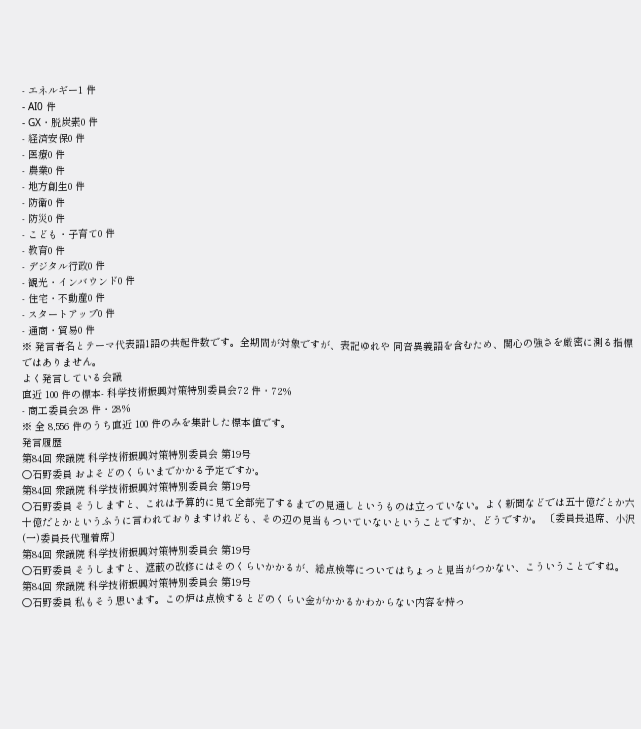- エネルギー1 件
- AI0 件
- GX・脱炭素0 件
- 経済安保0 件
- 医療0 件
- 農業0 件
- 地方創生0 件
- 防衛0 件
- 防災0 件
- こども・子育て0 件
- 教育0 件
- デジタル行政0 件
- 観光・インバウンド0 件
- 住宅・不動産0 件
- スタートアップ0 件
- 通商・貿易0 件
※ 発言者名とテーマ代表語1語の共起件数です。全期間が対象ですが、表記ゆれや 同音異義語を含むため、関心の強さを厳密に測る指標ではありません。
よく発言している会議
直近 100 件の標本- 科学技術振興対策特別委員会72 件・72%
- 商工委員会28 件・28%
※ 全 8,556 件のうち直近 100 件のみを集計した標本値です。
発言履歴
第84回 衆議院 科学技術振興対策特別委員会 第19号
○石野委員 およそどのくらいまでかかる予定ですか。
第84回 衆議院 科学技術振興対策特別委員会 第19号
○石野委員 そうしますと、これは予算的に見て全部完了するまでの見通しというものは立っていない。よく新聞などでは五十億だとか六十億だとかというふうに言われておりますけれども、その辺の見当もついていないということですか、どうですか。 〔委員長退席、小沢(一)委員長代理着席〕
第84回 衆議院 科学技術振興対策特別委員会 第19号
○石野委員 そうしますと、遮蔽の改修にはそのくらいかかるが、総点検等についてはちょっと見当がつかない、こういうことですね。
第84回 衆議院 科学技術振興対策特別委員会 第19号
○石野委員 私もそう思います。この炉は点検するとどのくらい金がかかるかわからない内容を持っ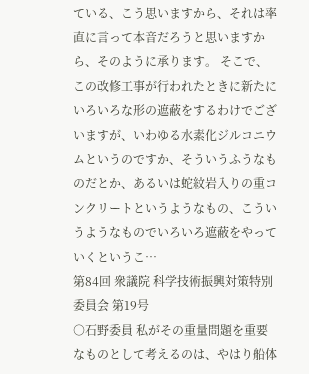ている、こう思いますから、それは率直に言って本音だろうと思いますから、そのように承ります。 そこで、この改修工事が行われたときに新たにいろいろな形の遮蔽をするわけでございますが、いわゆる水素化ジルコニウムというのですか、そういうふうなものだとか、あるいは蛇紋岩入りの重コンクリートというようなもの、こういうようなものでいろいろ遮蔽をやっていくというこ…
第84回 衆議院 科学技術振興対策特別委員会 第19号
○石野委員 私がその重量問題を重要なものとして考えるのは、やはり船体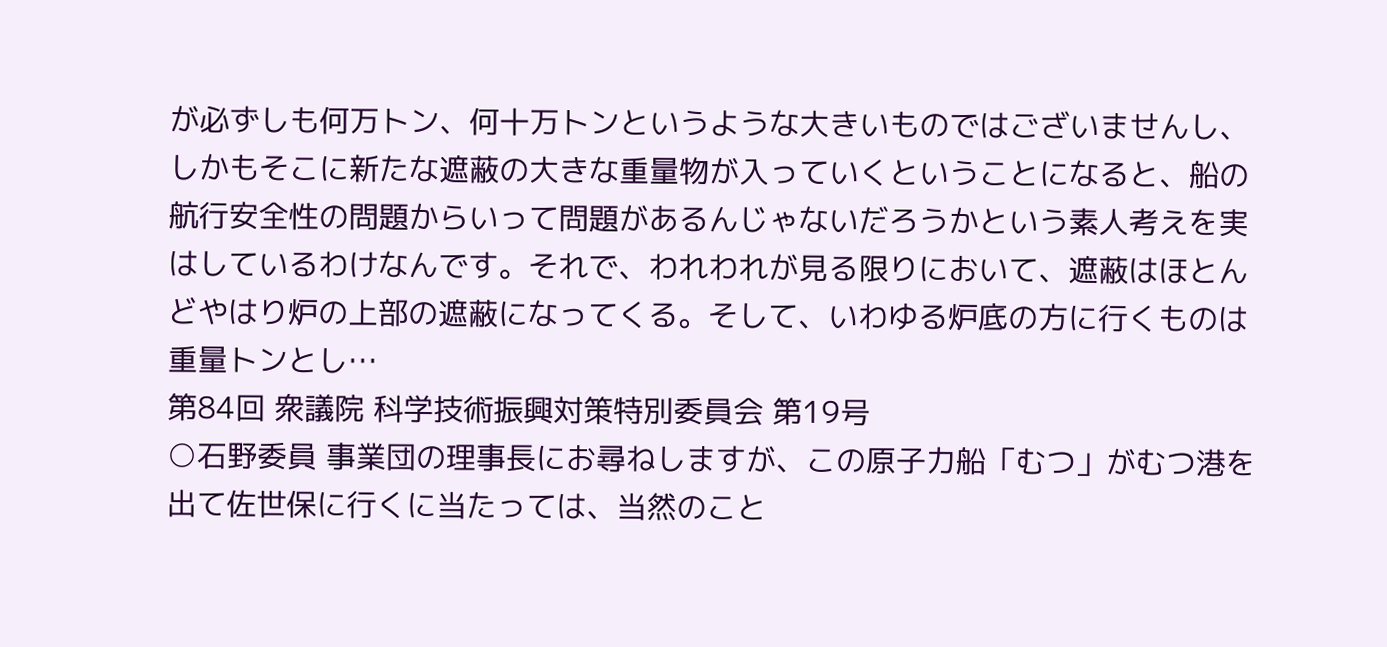が必ずしも何万トン、何十万トンというような大きいものではございませんし、しかもそこに新たな遮蔽の大きな重量物が入っていくということになると、船の航行安全性の問題からいって問題があるんじゃないだろうかという素人考えを実はしているわけなんです。それで、われわれが見る限りにおいて、遮蔽はほとんどやはり炉の上部の遮蔽になってくる。そして、いわゆる炉底の方に行くものは重量トンとし…
第84回 衆議院 科学技術振興対策特別委員会 第19号
○石野委員 事業団の理事長にお尋ねしますが、この原子力船「むつ」がむつ港を出て佐世保に行くに当たっては、当然のこと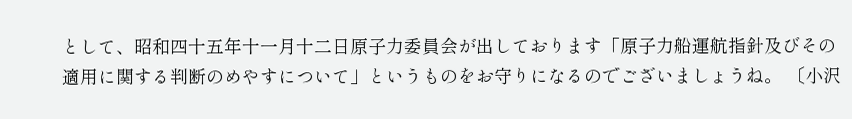として、昭和四十五年十一月十二日原子力委員会が出しております「原子力船運航指針及びその適用に関する判断のめやすについて」というものをお守りになるのでございましょうね。 〔小沢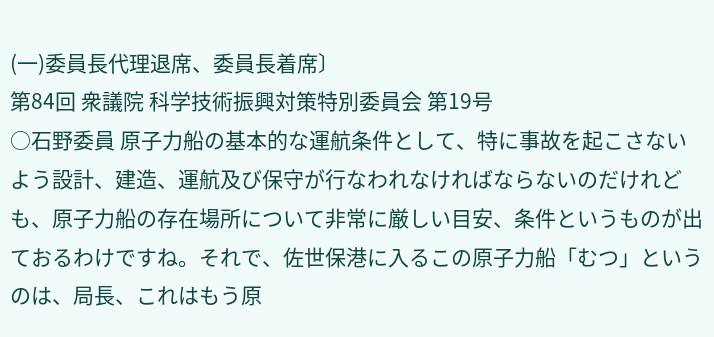(一)委員長代理退席、委員長着席〕
第84回 衆議院 科学技術振興対策特別委員会 第19号
○石野委員 原子力船の基本的な運航条件として、特に事故を起こさないよう設計、建造、運航及び保守が行なわれなければならないのだけれども、原子力船の存在場所について非常に厳しい目安、条件というものが出ておるわけですね。それで、佐世保港に入るこの原子力船「むつ」というのは、局長、これはもう原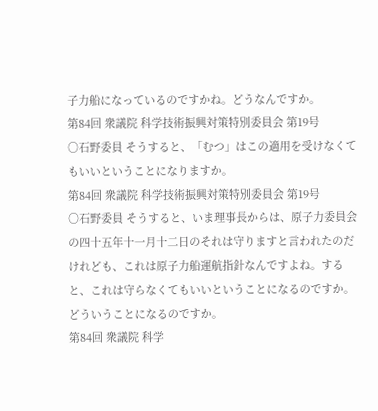子力船になっているのですかね。どうなんですか。
第84回 衆議院 科学技術振興対策特別委員会 第19号
○石野委員 そうすると、「むつ」はこの適用を受けなくてもいいということになりますか。
第84回 衆議院 科学技術振興対策特別委員会 第19号
○石野委員 そうすると、いま理事長からは、原子力委員会の四十五年十一月十二日のそれは守りますと言われたのだけれども、これは原子力船運航指針なんですよね。すると、これは守らなくてもいいということになるのですか。どういうことになるのですか。
第84回 衆議院 科学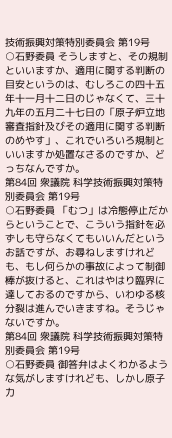技術振興対策特別委員会 第19号
○石野委員 そうしますと、その規制といいますか、適用に関する判断の目安というのは、むしろこの四十五年十一月十二日のじゃなくて、三十九年の五月二十七日の「原子炉立地審査指針及びその適用に関する判断のめやす」、これでいろいろ規制といいますか処置なさるのですか、どっちなんですか。
第84回 衆議院 科学技術振興対策特別委員会 第19号
○石野委員 「むつ」は冷態停止だからということで、こういう指針を必ずしも守らなくてもいいんだというお話ですが、お尋ねしますけれども、もし何らかの事故によって制御棒が抜けると、これはやはり臨界に達しておるのですから、いわゆる核分裂は進んでいきますね。そうじゃないですか。
第84回 衆議院 科学技術振興対策特別委員会 第19号
○石野委員 御答弁はよくわかるような気がしますけれども、しかし原子力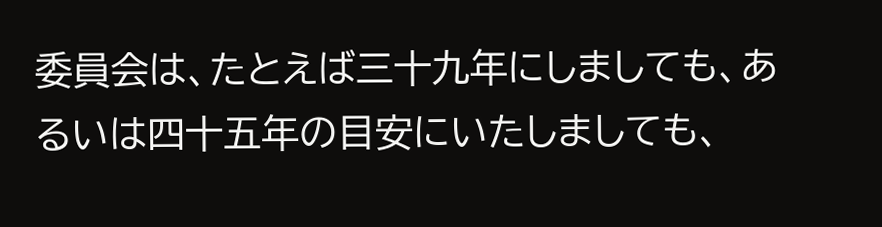委員会は、たとえば三十九年にしましても、あるいは四十五年の目安にいたしましても、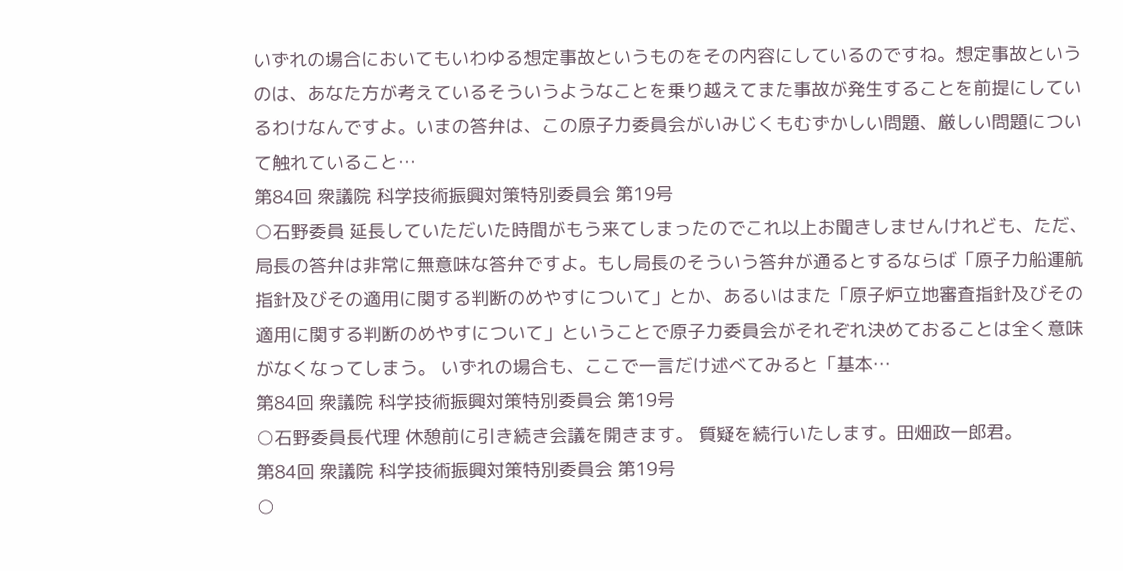いずれの場合においてもいわゆる想定事故というものをその内容にしているのですね。想定事故というのは、あなた方が考えているそういうようなことを乗り越えてまた事故が発生することを前提にしているわけなんですよ。いまの答弁は、この原子力委員会がいみじくもむずかしい問題、厳しい問題について触れていること…
第84回 衆議院 科学技術振興対策特別委員会 第19号
○石野委員 延長していただいた時間がもう来てしまったのでこれ以上お聞きしませんけれども、ただ、局長の答弁は非常に無意味な答弁ですよ。もし局長のそういう答弁が通るとするならば「原子力船運航指針及びその適用に関する判断のめやすについて」とか、あるいはまた「原子炉立地審査指針及びその適用に関する判断のめやすについて」ということで原子力委員会がそれぞれ決めておることは全く意味がなくなってしまう。 いずれの場合も、ここで一言だけ述べてみると「基本…
第84回 衆議院 科学技術振興対策特別委員会 第19号
○石野委員長代理 休憩前に引き続き会議を開きます。 質疑を続行いたします。田畑政一郎君。
第84回 衆議院 科学技術振興対策特別委員会 第19号
○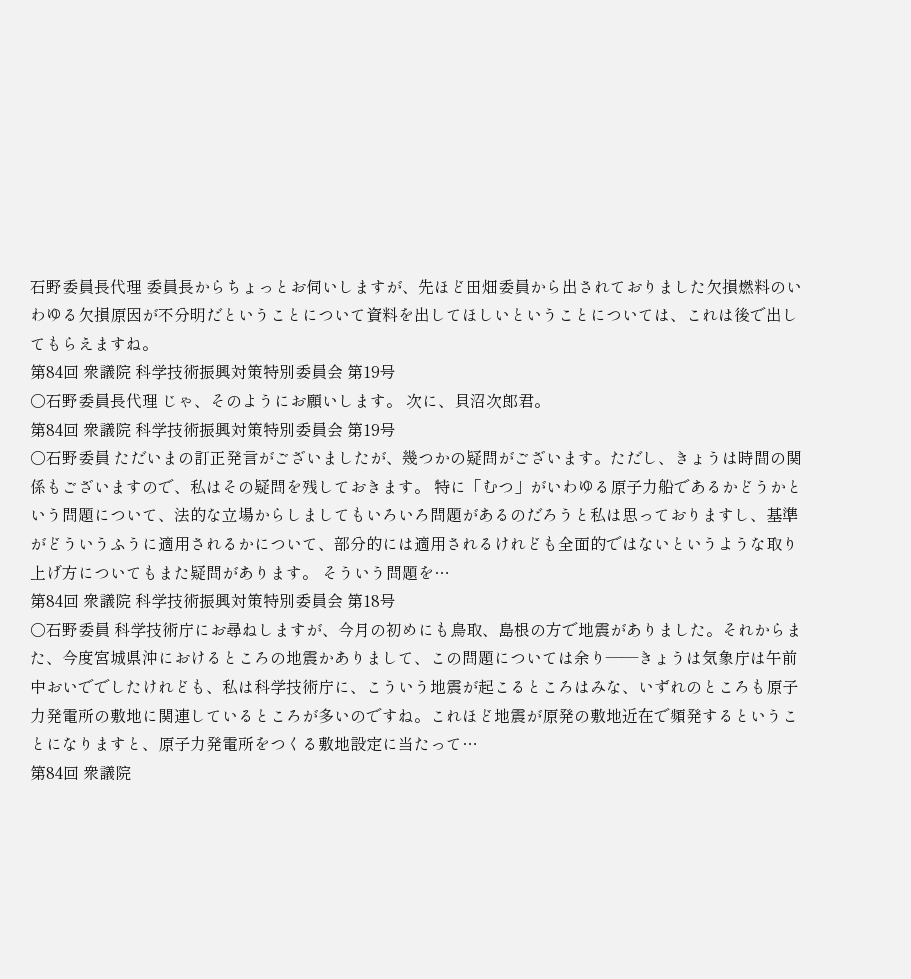石野委員長代理 委員長からちょっとお伺いしますが、先ほど田畑委員から出されておりました欠損燃料のいわゆる欠損原因が不分明だということについて資料を出してほしいということについては、これは後で出してもらえますね。
第84回 衆議院 科学技術振興対策特別委員会 第19号
○石野委員長代理 じゃ、そのようにお願いします。 次に、貝沼次郎君。
第84回 衆議院 科学技術振興対策特別委員会 第19号
○石野委員 ただいまの訂正発言がございましたが、幾つかの疑問がございます。ただし、きょうは時間の関係もございますので、私はその疑問を残しておきます。 特に「むつ」がいわゆる原子力船であるかどうかという問題について、法的な立場からしましてもいろいろ問題があるのだろうと私は思っておりますし、基準がどういうふうに適用されるかについて、部分的には適用されるけれども全面的ではないというような取り上げ方についてもまた疑問があります。 そういう問題を…
第84回 衆議院 科学技術振興対策特別委員会 第18号
○石野委員 科学技術庁にお尋ねしますが、今月の初めにも鳥取、島根の方で地震がありました。それからまた、今度宮城県沖におけるところの地震かありまして、この問題については余り——きょうは気象庁は午前中おいででしたけれども、私は科学技術庁に、こういう地震が起こるところはみな、いずれのところも原子力発電所の敷地に関連しているところが多いのですね。これほど地震が原発の敷地近在で頻発するということになりますと、原子力発電所をつくる敷地設定に当たって…
第84回 衆議院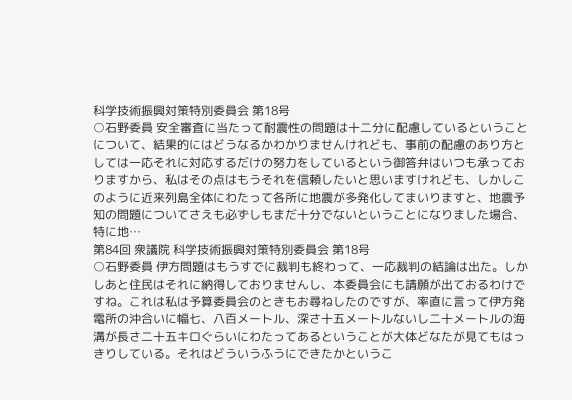科学技術振興対策特別委員会 第18号
○石野委員 安全審査に当たって耐震性の問題は十二分に配慮しているということについて、結果的にはどうなるかわかりませんけれども、事前の配慮のあり方としては一応それに対応するだけの努力をしているという御答弁はいつも承っておりますから、私はその点はもうそれを信頼したいと思いますけれども、しかしこのように近来列島全体にわたって各所に地震が多発化してまいりますと、地震予知の問題についてさえも必ずしもまだ十分でないということになりました場合、特に地…
第84回 衆議院 科学技術振興対策特別委員会 第18号
○石野委員 伊方問題はもうすでに裁判も終わって、一応裁判の結論は出た。しかしあと住民はそれに納得しておりませんし、本委員会にも請願が出ておるわけですね。これは私は予算委員会のときもお尋ねしたのですが、率直に言って伊方発電所の沖合いに幅七、八百メートル、深さ十五メートルないし二十メートルの海溝が長さ二十五キロぐらいにわたってあるということが大体どなたが見てもはっきりしている。それはどういうふうにできたかというこ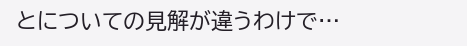とについての見解が違うわけで…